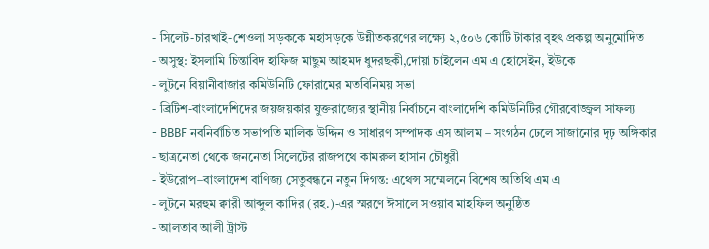- সিলেট-চারখাই-শেওলা সড়ককে মহাসড়কে উন্নীতকরণের লক্ষ্যে ২,৫০৬ কোটি টাকার বৃহৎ প্রকল্প অনুমোদিত
- অসুস্থ: ইসলামি চিন্তাবিদ হাফিজ মাছুম আহমদ ধুদরছকী,দোয়া চাইলেন এম এ হোসেইন, ইউকে
- লুটনে বিয়ানীবাজার কমিউনিটি ফোরামের মতবিনিময় সভা
- ব্রিটিশ-বাংলাদেশিদের জয়জয়কার যুক্তরাজ্যের স্থানীয় নির্বাচনে বাংলাদেশি কমিউনিটির গৌরবোজ্জ্বল সাফল্য
- BBBF নবনির্বাচিত সভাপতি মালিক উদ্দিন ও সাধারণ সম্পাদক এস আলম – সংগঠন ঢেলে সাজানোর দৃঢ় অঙ্গিকার
- ছাত্রনেতা থেকে জননেতা সিলেটের রাজপথে কামরুল হাসান চৌধুরী
- ইউরোপ–বাংলাদেশ বাণিজ্য সেতুবন্ধনে নতুন দিগন্ত: এথেন্স সম্মেলনে বিশেষ অতিথি এম এ
- লুটনে মরহুম ক্বারী আব্দুল কাদির (রহ.)-এর স্মরণে ঈসালে সওয়াব মাহফিল অনুষ্ঠিত
- আলতাব আলী ট্রাস্ট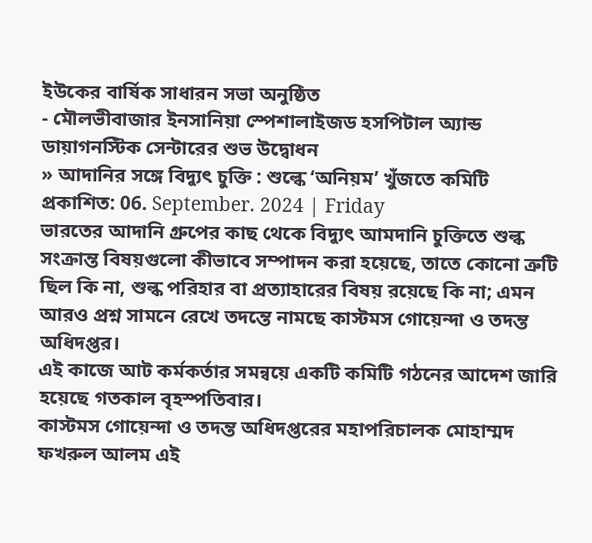ইউকের বার্ষিক সাধারন সভা অনুষ্ঠিত
- মৌলভীবাজার ইনসানিয়া স্পেশালাইজড হসপিটাল অ্যান্ড ডায়াগনস্টিক সেন্টারের শুভ উদ্বোধন
» আদানির সঙ্গে বিদ্যুৎ চুক্তি : শুল্কে ‘অনিয়ম’ খুঁজতে কমিটি
প্রকাশিত: 06. September. 2024 | Friday
ভারতের আদানি গ্রুপের কাছ থেকে বিদ্যুৎ আমদানি চুক্তিতে শুল্ক সংক্রান্ত বিষয়গুলো কীভাবে সম্পাদন করা হয়েছে, তাতে কোনো ত্রুটি ছিল কি না, শুল্ক পরিহার বা প্রত্যাহারের বিষয় রয়েছে কি না; এমন আরও প্রশ্ন সামনে রেখে তদন্তে নামছে কাস্টমস গোয়েন্দা ও তদন্ত অধিদপ্তর।
এই কাজে আট কর্মকর্তার সমন্বয়ে একটি কমিটি গঠনের আদেশ জারি হয়েছে গতকাল বৃহস্পতিবার।
কাস্টমস গোয়েন্দা ও তদন্ত অধিদপ্তরের মহাপরিচালক মোহাম্মদ ফখরুল আলম এই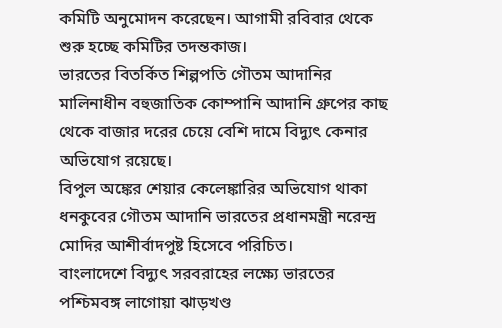কমিটি অনুমোদন করেছেন। আগামী রবিবার থেকে শুরু হচ্ছে কমিটির তদন্তকাজ।
ভারতের বিতর্কিত শিল্পপতি গৌতম আদানির মালিনাধীন বহুজাতিক কোম্পানি আদানি গ্রুপের কাছ থেকে বাজার দরের চেয়ে বেশি দামে বিদ্যুৎ কেনার অভিযোগ রয়েছে।
বিপুল অঙ্কের শেয়ার কেলেঙ্কারির অভিযোগ থাকা ধনকুবের গৌতম আদানি ভারতের প্রধানমন্ত্রী নরেন্দ্র মোদির আশীর্বাদপুষ্ট হিসেবে পরিচিত।
বাংলাদেশে বিদ্যুৎ সরবরাহের লক্ষ্যে ভারতের পশ্চিমবঙ্গ লাগোয়া ঝাড়খণ্ড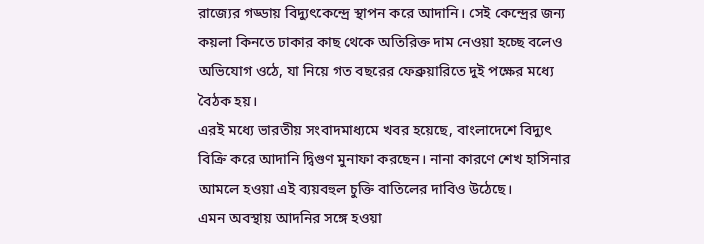রাজ্যের গড্ডায় বিদ্যুৎকেন্দ্রে স্থাপন করে আদানি। সেই কেন্দ্রের জন্য কয়লা কিনতে ঢাকার কাছ থেকে অতিরিক্ত দাম নেওয়া হচ্ছে বলেও অভিযোগ ওঠে, যা নিয়ে গত বছরের ফেব্রুয়ারিতে দুই পক্ষের মধ্যে বৈঠক হয়।
এরই মধ্যে ভারতীয় সংবাদমাধ্যমে খবর হয়েছে, বাংলাদেশে বিদ্যুৎ বিক্রি করে আদানি দ্বিগুণ মুনাফা করছেন। নানা কারণে শেখ হাসিনার আমলে হওয়া এই ব্যয়বহুল চুক্তি বাতিলের দাবিও উঠেছে।
এমন অবস্থায় আদনির সঙ্গে হওয়া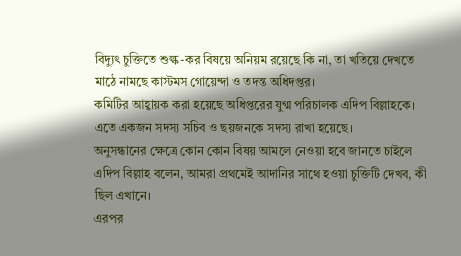বিদ্যুৎ চুক্তিতে শুল্ক-কর বিষয়ে অনিয়ম রয়েছে কি না, তা খতিয়ে দেখতে মাঠে নামছে কাস্টমস গোয়েন্দা ও তদন্ত অধিদপ্তর।
কমিটির আহ্বায়ক করা হয়েছে অধিপ্তরের যুগ্ম পরিচালক এদিপ বিল্লাহকে। এতে একজন সদস্য সচিব ও ছয়জনকে সদস্য রাখা হয়েছে।
অনুসন্ধানের ক্ষেত্রে কোন কোন বিষয় আমলে নেওয়া হবে জানতে চাইলে এদিপ বিল্লাহ বলেন, আমরা প্রথমেই আদানির সাথে হওয়া চুক্তিটি দেখব, কী ছিল এখানে।
এরপর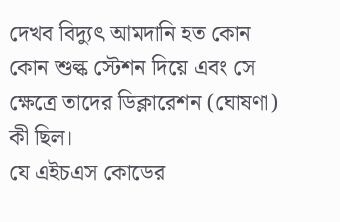দেখব বিদ্যুৎ আমদানি হত কোন কোন শুল্ক স্টেশন দিয়ে এবং সে ক্ষেত্রে তাদের ডিক্লারেশন (ঘোষণা) কী ছিল।
যে এইচএস কোডের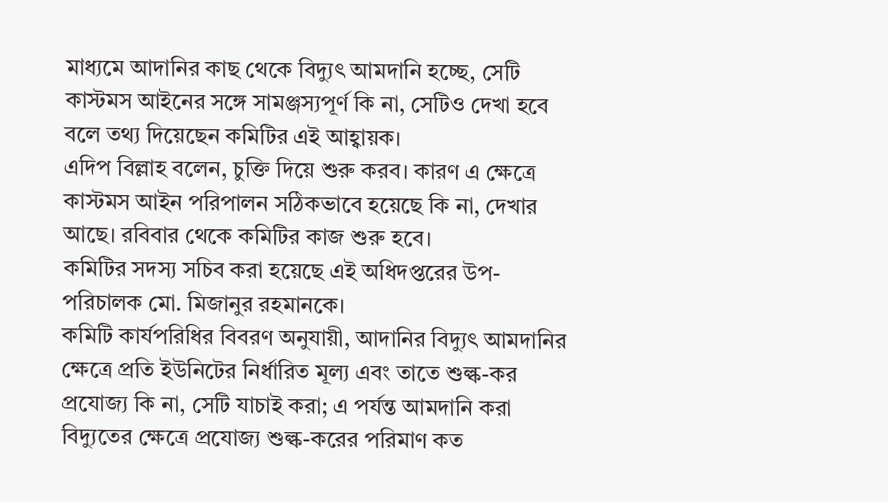মাধ্যমে আদানির কাছ থেকে বিদ্যুৎ আমদানি হচ্ছে, সেটি কাস্টমস আইনের সঙ্গে সামঞ্জস্যপূর্ণ কি না, সেটিও দেখা হবে বলে তথ্য দিয়েছেন কমিটির এই আহ্বায়ক।
এদিপ বিল্লাহ বলেন, চুক্তি দিয়ে শুরু করব। কারণ এ ক্ষেত্রে কাস্টমস আইন পরিপালন সঠিকভাবে হয়েছে কি না, দেখার আছে। রবিবার থেকে কমিটির কাজ শুরু হবে।
কমিটির সদস্য সচিব করা হয়েছে এই অধিদপ্তরের উপ-পরিচালক মো. মিজানুর রহমানকে।
কমিটি কার্যপরিধির বিবরণ অনুযায়ী, আদানির বিদ্যুৎ আমদানির ক্ষেত্রে প্রতি ইউনিটের নির্ধারিত মূল্য এবং তাতে শুল্ক-কর প্রযোজ্য কি না, সেটি যাচাই করা; এ পর্যন্ত আমদানি করা বিদ্যুতের ক্ষেত্রে প্রযোজ্য শুল্ক-করের পরিমাণ কত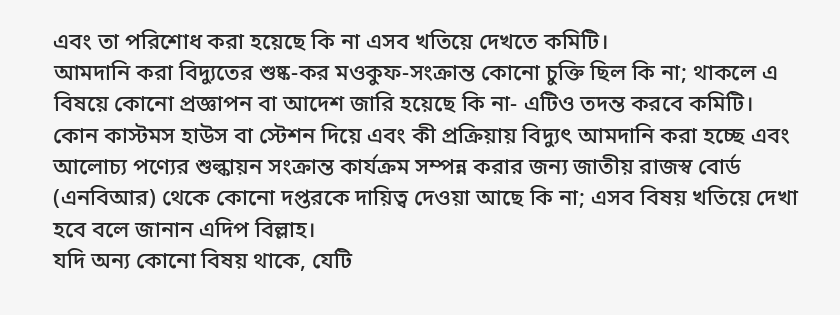এবং তা পরিশোধ করা হয়েছে কি না এসব খতিয়ে দেখতে কমিটি।
আমদানি করা বিদ্যুতের শুষ্ক-কর মওকুফ-সংক্রান্ত কোনো চুক্তি ছিল কি না; থাকলে এ বিষয়ে কোনো প্রজ্ঞাপন বা আদেশ জারি হয়েছে কি না- এটিও তদন্ত করবে কমিটি।
কোন কাস্টমস হাউস বা স্টেশন দিয়ে এবং কী প্রক্রিয়ায় বিদ্যুৎ আমদানি করা হচ্ছে এবং আলোচ্য পণ্যের শুল্কায়ন সংক্রান্ত কার্যক্রম সম্পন্ন করার জন্য জাতীয় রাজস্ব বোর্ড (এনবিআর) থেকে কোনো দপ্তরকে দায়িত্ব দেওয়া আছে কি না; এসব বিষয় খতিয়ে দেখা হবে বলে জানান এদিপ বিল্লাহ।
যদি অন্য কোনো বিষয় থাকে, যেটি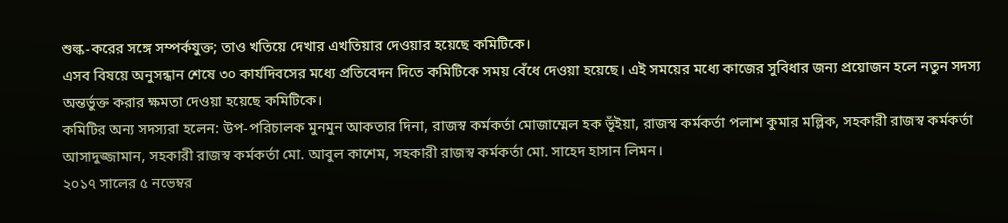শুল্ক-করের সঙ্গে সম্পর্কযুক্ত; তাও খতিয়ে দেখার এখতিয়ার দেওয়ার হয়েছে কমিটিকে।
এসব বিষয়ে অনুসন্ধান শেষে ৩০ কার্যদিবসের মধ্যে প্রতিবেদন দিতে কমিটিকে সময় বেঁধে দেওয়া হয়েছে। এই সময়ের মধ্যে কাজের সুবিধার জন্য প্রয়োজন হলে নতুন সদস্য অন্তর্ভুক্ত করার ক্ষমতা দেওয়া হয়েছে কমিটিকে।
কমিটির অন্য সদস্যরা হলেন: উপ-পরিচালক মুনমুন আকতার দিনা, রাজস্ব কর্মকর্তা মোজাম্মেল হক ভূঁইয়া, রাজস্ব কর্মকর্তা পলাশ কুমার মল্লিক, সহকারী রাজস্ব কর্মকর্তা আসাদুজ্জামান, সহকারী রাজস্ব কর্মকর্তা মো. আবুল কাশেম, সহকারী রাজস্ব কর্মকর্তা মো. সাহেদ হাসান লিমন।
২০১৭ সালের ৫ নভেম্বর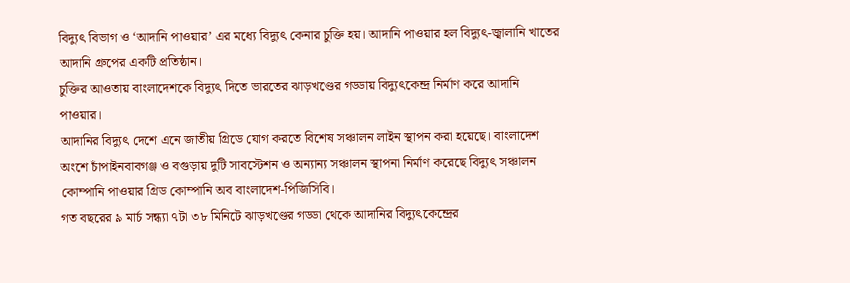বিদ্যুৎ বিভাগ ও ‘আদানি পাওয়ার’ এর মধ্যে বিদ্যুৎ কেনার চুক্তি হয়। আদানি পাওয়ার হল বিদ্যুৎ-জ্বালানি খাতের আদানি গ্রুপের একটি প্রতিষ্ঠান।
চুক্তির আওতায় বাংলাদেশকে বিদ্যুৎ দিতে ভারতের ঝাড়খণ্ডের গড্ডায় বিদ্যুৎকেন্দ্র নির্মাণ করে আদানি পাওয়ার।
আদানির বিদ্যুৎ দেশে এনে জাতীয় গ্রিডে যোগ করতে বিশেষ সঞ্চালন লাইন স্থাপন করা হয়েছে। বাংলাদেশ অংশে চাঁপাইনবাবগঞ্জ ও বগুড়ায় দুটি সাবস্টেশন ও অন্যান্য সঞ্চালন স্থাপনা নির্মাণ করেছে বিদ্যুৎ সঞ্চালন কোম্পানি পাওয়ার গ্রিড কোম্পানি অব বাংলাদেশ-পিজিসিবি।
গত বছরের ৯ মার্চ সন্ধ্যা ৭টা ৩৮ মিনিটে ঝাড়খণ্ডের গড্ডা থেকে আদানির বিদ্যুৎকেন্দ্রের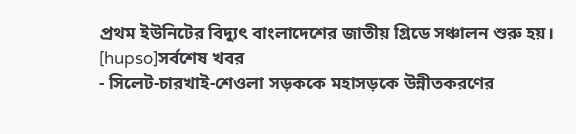প্রথম ইউনিটের বিদ্যুৎ বাংলাদেশের জাতীয় গ্রিডে সঞ্চালন শুরু হয়।
[hupso]সর্বশেষ খবর
- সিলেট-চারখাই-শেওলা সড়ককে মহাসড়কে উন্নীতকরণের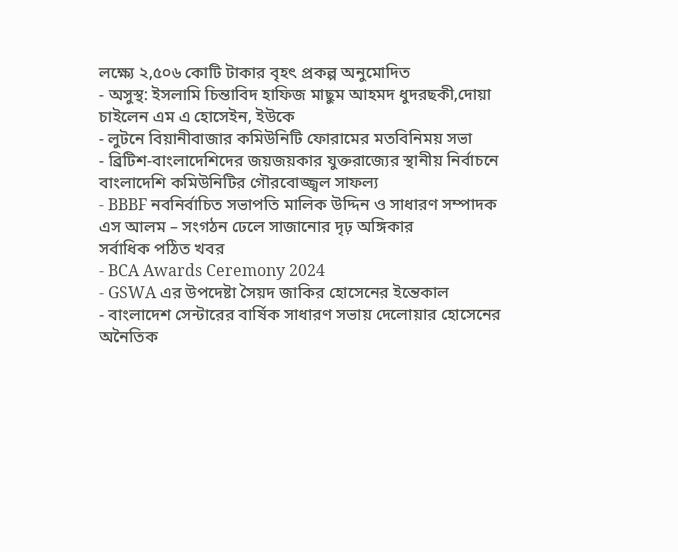লক্ষ্যে ২,৫০৬ কোটি টাকার বৃহৎ প্রকল্প অনুমোদিত
- অসুস্থ: ইসলামি চিন্তাবিদ হাফিজ মাছুম আহমদ ধুদরছকী,দোয়া চাইলেন এম এ হোসেইন, ইউকে
- লুটনে বিয়ানীবাজার কমিউনিটি ফোরামের মতবিনিময় সভা
- ব্রিটিশ-বাংলাদেশিদের জয়জয়কার যুক্তরাজ্যের স্থানীয় নির্বাচনে বাংলাদেশি কমিউনিটির গৌরবোজ্জ্বল সাফল্য
- BBBF নবনির্বাচিত সভাপতি মালিক উদ্দিন ও সাধারণ সম্পাদক এস আলম – সংগঠন ঢেলে সাজানোর দৃঢ় অঙ্গিকার
সর্বাধিক পঠিত খবর
- BCA Awards Ceremony 2024
- GSWA এর উপদেষ্টা সৈয়দ জাকির হোসেনের ইন্তেকাল
- বাংলাদেশ সেন্টারের বার্ষিক সাধারণ সভায় দেলোয়ার হোসেনের অনৈতিক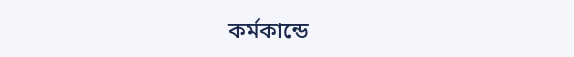কর্মকান্ডে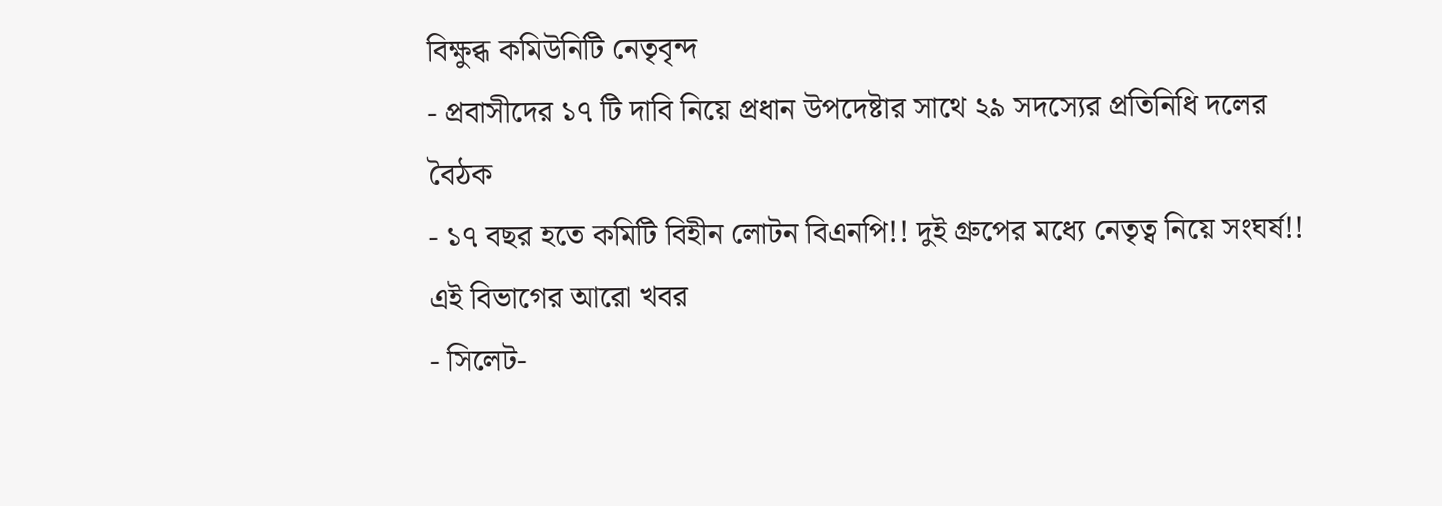বিক্ষুব্ধ কমিউনিটি নেতৃবৃন্দ
- প্রবাসীদের ১৭ টি দাবি নিয়ে প্রধান উপদেষ্টার সাথে ২৯ সদস্যের প্রতিনিধি দলের বৈঠক
- ১৭ বছর হতে কমিটি বিহীন লোটন বিএনপি!! দুই গ্রুপের মধ্যে নেতৃত্ব নিয়ে সংঘর্ষ!!
এই বিভাগের আরো খবর
- সিলেট-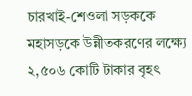চারখাই-শেওলা সড়ককে মহাসড়কে উন্নীতকরণের লক্ষ্যে ২,৫০৬ কোটি টাকার বৃহৎ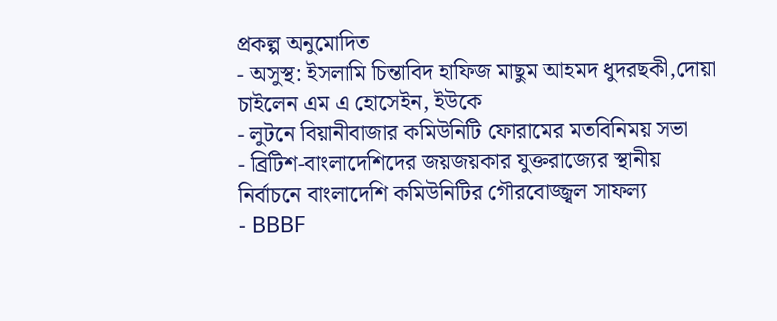প্রকল্প অনুমোদিত
- অসুস্থ: ইসলামি চিন্তাবিদ হাফিজ মাছুম আহমদ ধুদরছকী,দোয়া চাইলেন এম এ হোসেইন, ইউকে
- লুটনে বিয়ানীবাজার কমিউনিটি ফোরামের মতবিনিময় সভা
- ব্রিটিশ-বাংলাদেশিদের জয়জয়কার যুক্তরাজ্যের স্থানীয় নির্বাচনে বাংলাদেশি কমিউনিটির গৌরবোজ্জ্বল সাফল্য
- BBBF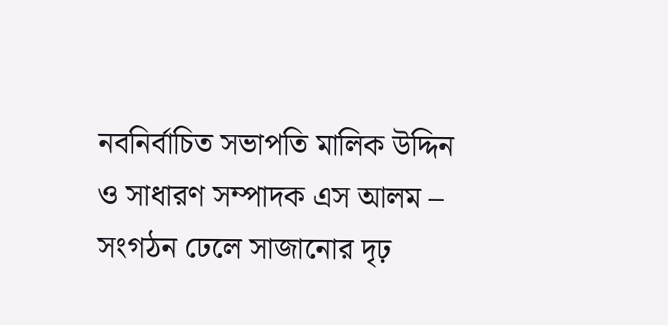নবনির্বাচিত সভাপতি মালিক উদ্দিন ও সাধারণ সম্পাদক এস আলম – সংগঠন ঢেলে সাজানোর দৃঢ়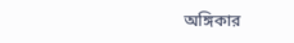অঙ্গিকার